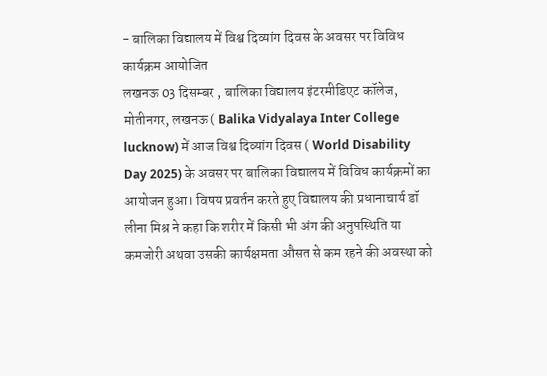- बालिका विद्यालय में विश्व दिव्यांग दिवस के अवसर पर विविध कार्यक्रम आयोजित
लखनऊ 03 दिसम्बर , बालिका विद्यालय इंटरमीडिएट कॉलेज, मोतीनगर, लखनऊ ( Balika Vidyalaya Inter College lucknow) में आज विश्व दिव्यांग दिवस ( World Disability Day 2025) के अवसर पर बालिका विद्यालय में विविध कार्यक्रमों का आयोजन हुआ। विषय प्रवर्तन करते हुए विद्यालय की प्रधानाचार्य डॉ लीना मिश्र ने कहा कि शरीर में किसी भी अंग की अनुपस्थिति या कमजोरी अथवा उसकी कार्यक्षमता औसत से कम रहने की अवस्था को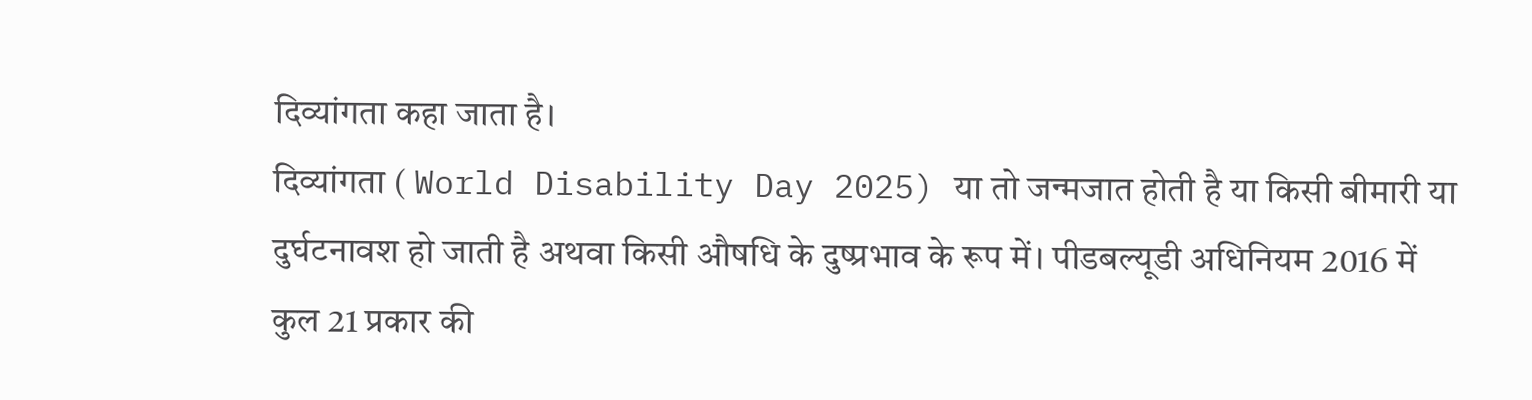दिव्यांगता कहा जाता है।
दिव्यांगता ( World Disability Day 2025) या तो जन्मजात होती है या किसी बीमारी या दुर्घटनावश हो जाती है अथवा किसी औषधि के दुष्प्रभाव के रूप में। पीडबल्यूडी अधिनियम 2016 में कुल 21 प्रकार की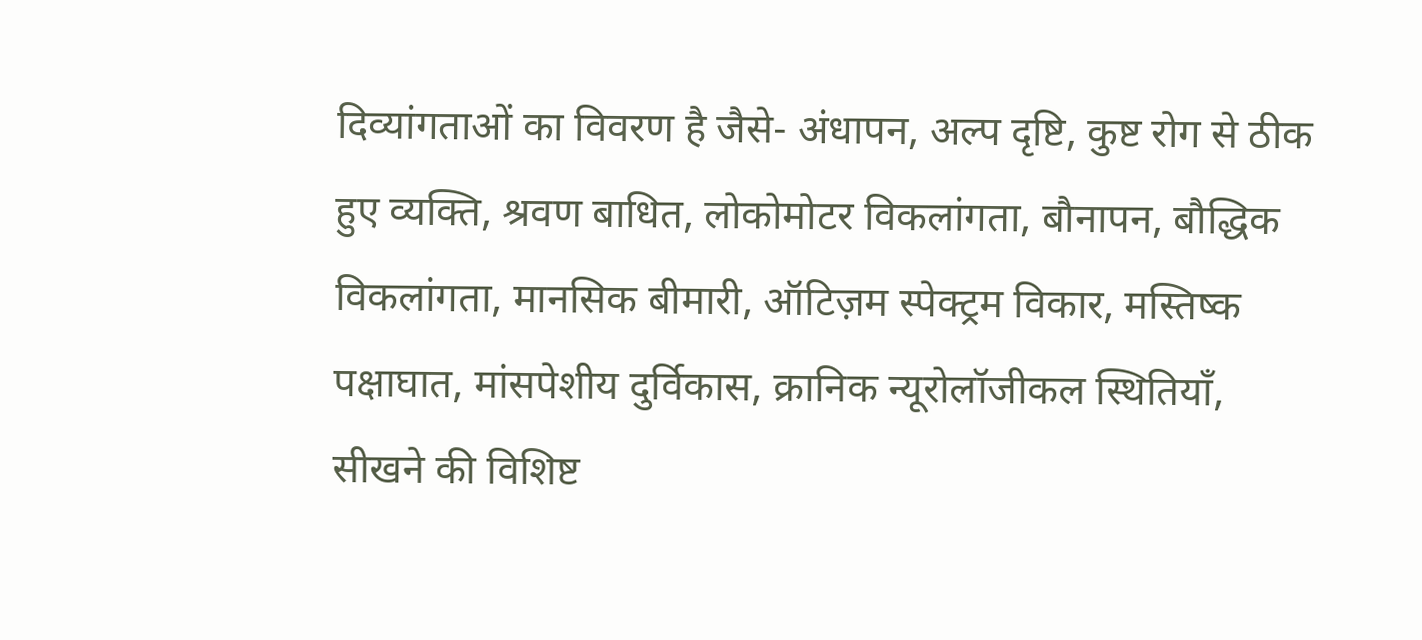दिव्यांगताओं का विवरण है जैसे- अंधापन, अल्प दृष्टि, कुष्ट रोग से ठीक हुए व्यक्ति, श्रवण बाधित, लोकोमोटर विकलांगता, बौनापन, बौद्धिक विकलांगता, मानसिक बीमारी, ऑटिज़म स्पेक्ट्रम विकार, मस्तिष्क पक्षाघात, मांसपेशीय दुर्विकास, क्रानिक न्यूरोलॉजीकल स्थितियाँ, सीखने की विशिष्ट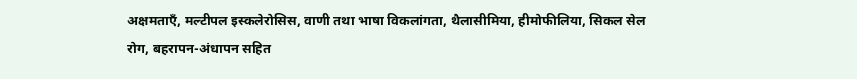अक्षमताएँ, मल्टीपल इस्कलेरोसिस, वाणी तथा भाषा विकलांगता, थैलासीमिया, हीमोफीलिया, सिकल सेल रोग, बहरापन-अंधापन सहित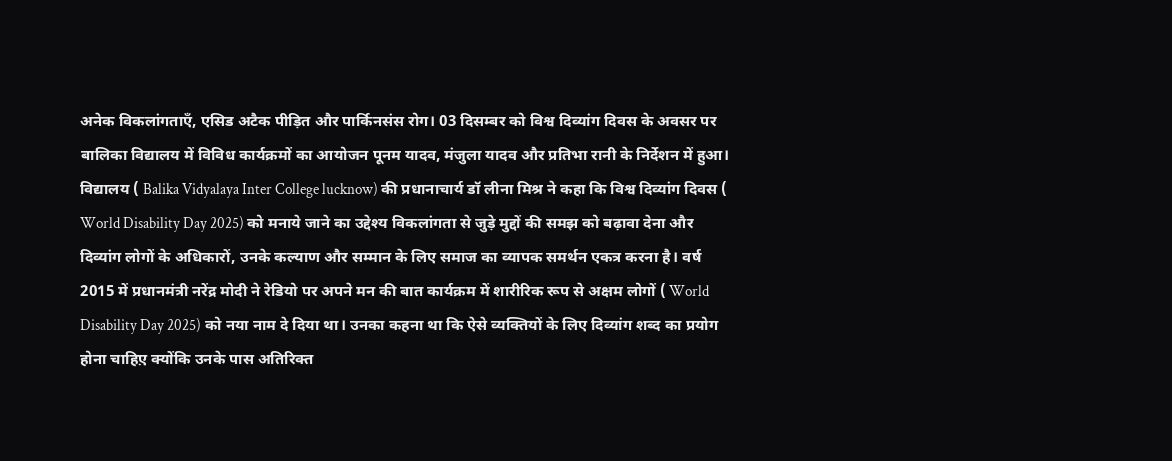अनेक विकलांगताएँ, एसिड अटैक पीड़ित और पार्किनसंस रोग। 03 दिसम्बर को विश्व दिव्यांग दिवस के अवसर पर बालिका विद्यालय में विविध कार्यक्रमों का आयोजन पूनम यादव, मंजुला यादव और प्रतिभा रानी के निर्देशन में हुआ।
विद्यालय ( Balika Vidyalaya Inter College lucknow) की प्रधानाचार्य डॉ लीना मिश्र ने कहा कि विश्व दिव्यांग दिवस ( World Disability Day 2025) को मनाये जाने का उद्देश्य विकलांगता से जुड़े मुद्दों की समझ को बढ़ावा देना और दिव्यांग लोगों के अधिकारों, उनके कल्याण और सम्मान के लिए समाज का व्यापक समर्थन एकत्र करना है। वर्ष 2015 में प्रधानमंत्री नरेंद्र मोदी ने रेडियो पर अपने मन की बात कार्यक्रम में शारीरिक रूप से अक्षम लोगों ( World Disability Day 2025) को नया नाम दे दिया था। उनका कहना था कि ऐसे व्यक्तियों के लिए दिव्यांग शब्द का प्रयोग होना चाहिए़ क्योंकि उनके पास अतिरिक्त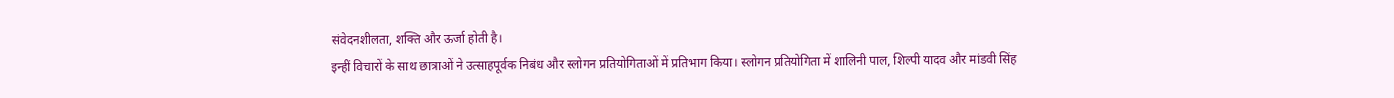संवेदनशीलता, शक्ति और ऊर्जा होती है।
इन्हीं विचारों के साथ छात्राओं ने उत्साहपूर्वक निबंध और स्लोगन प्रतियोगिताओं में प्रतिभाग किया। स्लोगन प्रतियोगिता में शालिनी पाल, शिल्पी यादव और मांडवी सिंह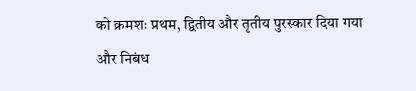को क्रमशः प्रथम, द्वितीय और तृतीय पुरस्कार दिया गया और निबंध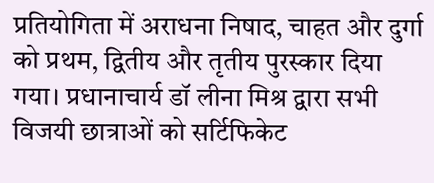प्रतियोगिता में अराधना निषाद, चाहत और दुर्गा को प्रथम, द्वितीय और तृतीय पुरस्कार दिया गया। प्रधानाचार्य डॉ लीना मिश्र द्वारा सभी विजयी छात्राओं को सर्टिफिकेट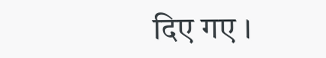दिए गए ।